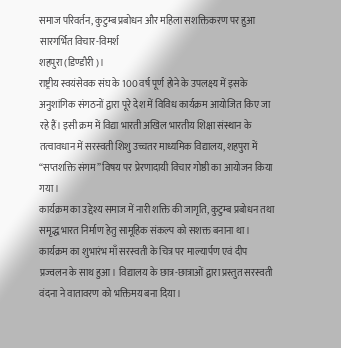समाज परिवर्तन, कुटुम्ब प्रबोधन और महिला सशक्तिकरण पर हुआ सारगर्भित विचार-विमर्श
शहपुरा (डिण्डौरी)।
राष्ट्रीय स्वयंसेवक संघ के 100 वर्ष पूर्ण होने के उपलक्ष्य में इसके अनुशांगिक संगठनों द्वारा पूरे देश में विविध कार्यक्रम आयोजित किए जा रहे हैं। इसी क्रम में विद्या भारती अखिल भारतीय शिक्षा संस्थान के तत्वावधान में सरस्वती शिशु उच्चतर माध्यमिक विद्यालय, शहपुरा में “सप्तशक्ति संगम” विषय पर प्रेरणादायी विचार गोष्ठी का आयोजन किया गया।
कार्यक्रम का उद्देश्य समाज में नारी शक्ति की जागृति, कुटुम्ब प्रबोधन तथा समृद्ध भारत निर्माण हेतु सामूहिक संकल्प को सशक्त बनाना था।
कार्यक्रम का शुभारंभ माँ सरस्वती के चित्र पर माल्यार्पण एवं दीप प्रज्वलन के साथ हुआ। विद्यालय के छात्र-छात्राओं द्वारा प्रस्तुत सरस्वती वंदना ने वातावरण को भक्तिमय बना दिया।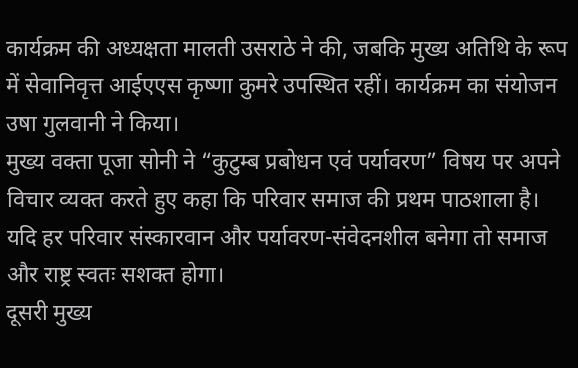कार्यक्रम की अध्यक्षता मालती उसराठे ने की, जबकि मुख्य अतिथि के रूप में सेवानिवृत्त आईएएस कृष्णा कुमरे उपस्थित रहीं। कार्यक्रम का संयोजन उषा गुलवानी ने किया।
मुख्य वक्ता पूजा सोनी ने “कुटुम्ब प्रबोधन एवं पर्यावरण” विषय पर अपने विचार व्यक्त करते हुए कहा कि परिवार समाज की प्रथम पाठशाला है। यदि हर परिवार संस्कारवान और पर्यावरण-संवेदनशील बनेगा तो समाज और राष्ट्र स्वतः सशक्त होगा।
दूसरी मुख्य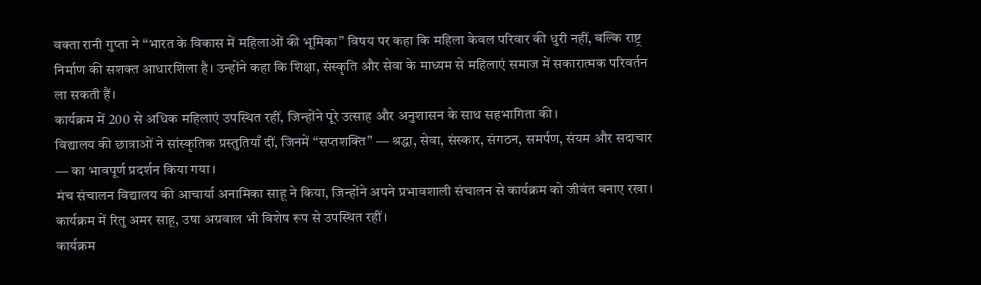वक्ता रानी गुप्ता ने “भारत के विकास में महिलाओं की भूमिका” विषय पर कहा कि महिला केवल परिवार की धुरी नहीं, बल्कि राष्ट्र निर्माण की सशक्त आधारशिला है। उन्होंने कहा कि शिक्षा, संस्कृति और सेवा के माध्यम से महिलाएं समाज में सकारात्मक परिवर्तन ला सकती हैं।
कार्यक्रम में 200 से अधिक महिलाएं उपस्थित रहीं, जिन्होंने पूरे उत्साह और अनुशासन के साथ सहभागिता की।
विद्यालय की छात्राओं ने सांस्कृतिक प्रस्तुतियाँ दीं, जिनमें “सप्तशक्ति” — श्रद्धा, सेवा, संस्कार, संगठन, समर्पण, संयम और सदाचार — का भावपूर्ण प्रदर्शन किया गया।
मंच संचालन विद्यालय की आचार्या अनामिका साहू ने किया, जिन्होंने अपने प्रभावशाली संचालन से कार्यक्रम को जीवंत बनाए रखा। कार्यक्रम में रितु अमर साहू, उषा अग्रवाल भी विशेष रूप से उपस्थित रहीं।
कार्यक्रम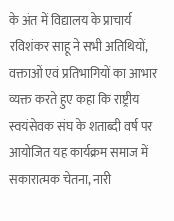के अंत में विद्यालय के प्राचार्य रविशंकर साहू ने सभी अतिथियों, वक्ताओं एवं प्रतिभागियों का आभार व्यक्त करते हुए कहा कि राष्ट्रीय स्वयंसेवक संघ के शताब्दी वर्ष पर आयोजित यह कार्यक्रम समाज में सकारात्मक चेतना, नारी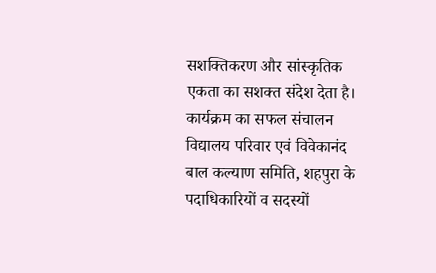सशक्तिकरण और सांस्कृतिक एकता का सशक्त संदेश देता है।
कार्यक्रम का सफल संचालन विद्यालय परिवार एवं विवेकानंद बाल कल्याण समिति, शहपुरा के पदाधिकारियों व सदस्यों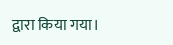द्वारा किया गया।